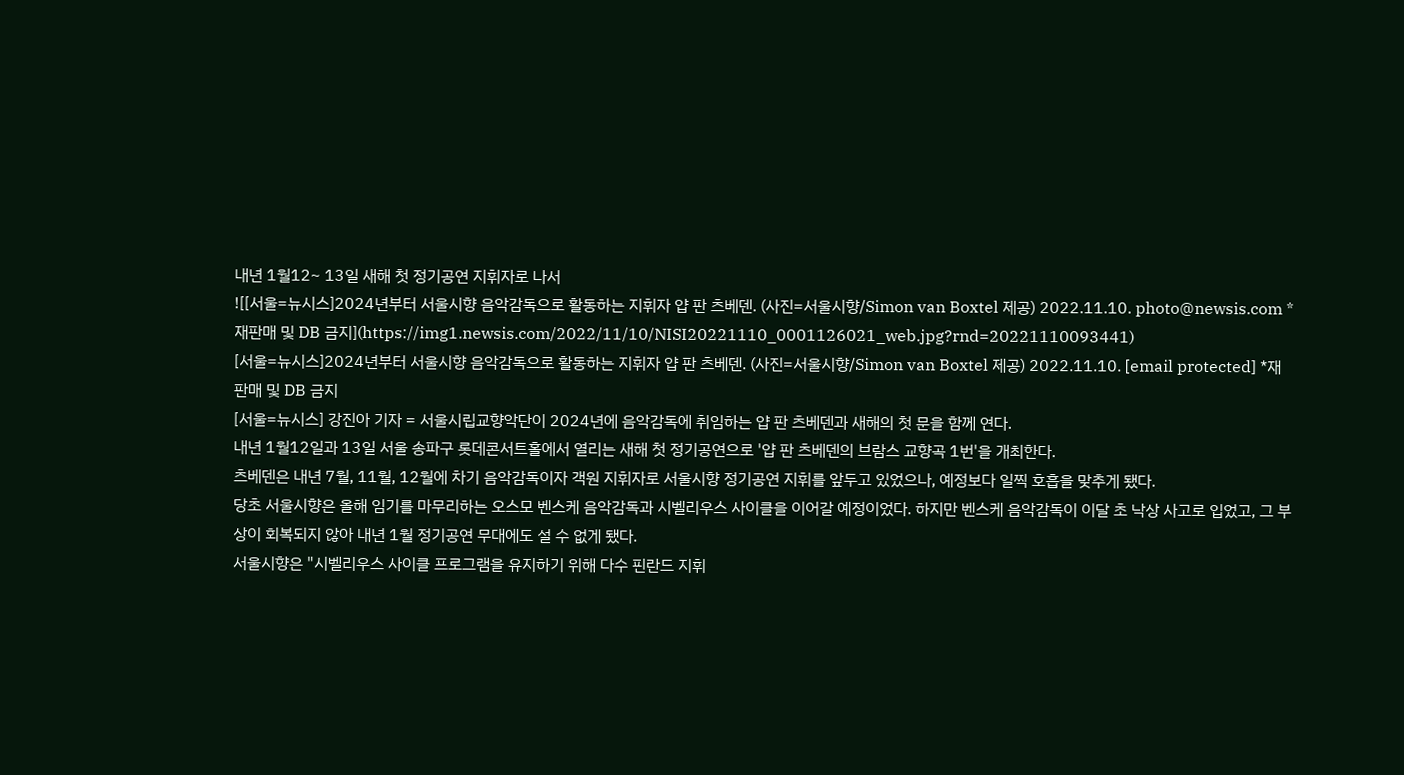내년 1월12~ 13일 새해 첫 정기공연 지휘자로 나서
![[서울=뉴시스]2024년부터 서울시향 음악감독으로 활동하는 지휘자 얍 판 츠베덴. (사진=서울시향/Simon van Boxtel 제공) 2022.11.10. photo@newsis.com *재판매 및 DB 금지](https://img1.newsis.com/2022/11/10/NISI20221110_0001126021_web.jpg?rnd=20221110093441)
[서울=뉴시스]2024년부터 서울시향 음악감독으로 활동하는 지휘자 얍 판 츠베덴. (사진=서울시향/Simon van Boxtel 제공) 2022.11.10. [email protected] *재판매 및 DB 금지
[서울=뉴시스] 강진아 기자 = 서울시립교향악단이 2024년에 음악감독에 취임하는 얍 판 츠베덴과 새해의 첫 문을 함께 연다.
내년 1월12일과 13일 서울 송파구 롯데콘서트홀에서 열리는 새해 첫 정기공연으로 '얍 판 츠베덴의 브람스 교향곡 1번'을 개최한다.
츠베덴은 내년 7월, 11월, 12월에 차기 음악감독이자 객원 지휘자로 서울시향 정기공연 지휘를 앞두고 있었으나, 예정보다 일찍 호흡을 맞추게 됐다.
당초 서울시향은 올해 임기를 마무리하는 오스모 벤스케 음악감독과 시벨리우스 사이클을 이어갈 예정이었다. 하지만 벤스케 음악감독이 이달 초 낙상 사고로 입었고, 그 부상이 회복되지 않아 내년 1월 정기공연 무대에도 설 수 없게 됐다.
서울시향은 "시벨리우스 사이클 프로그램을 유지하기 위해 다수 핀란드 지휘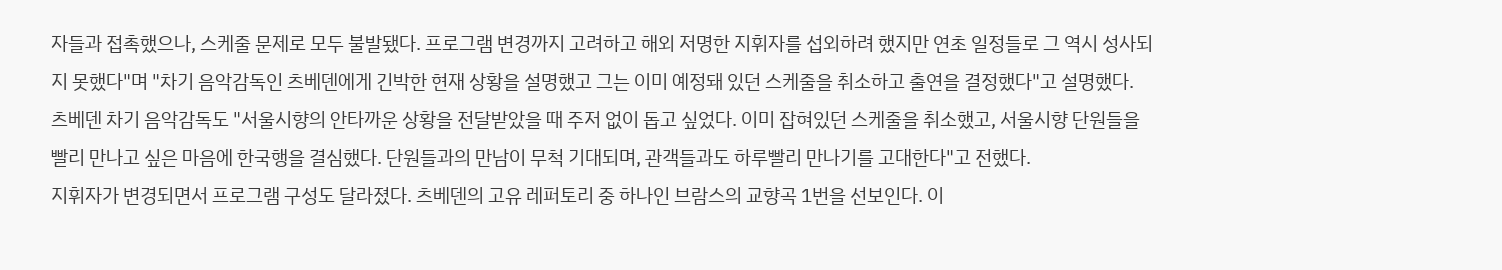자들과 접촉했으나, 스케줄 문제로 모두 불발됐다. 프로그램 변경까지 고려하고 해외 저명한 지휘자를 섭외하려 했지만 연초 일정들로 그 역시 성사되지 못했다"며 "차기 음악감독인 츠베덴에게 긴박한 현재 상황을 설명했고 그는 이미 예정돼 있던 스케줄을 취소하고 출연을 결정했다"고 설명했다.
츠베덴 차기 음악감독도 "서울시향의 안타까운 상황을 전달받았을 때 주저 없이 돕고 싶었다. 이미 잡혀있던 스케줄을 취소했고, 서울시향 단원들을 빨리 만나고 싶은 마음에 한국행을 결심했다. 단원들과의 만남이 무척 기대되며, 관객들과도 하루빨리 만나기를 고대한다"고 전했다.
지휘자가 변경되면서 프로그램 구성도 달라졌다. 츠베덴의 고유 레퍼토리 중 하나인 브람스의 교향곡 1번을 선보인다. 이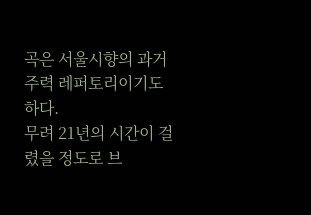곡은 서울시향의 과거 주력 레퍼토리이기도 하다.
무려 21년의 시간이 걸렸을 정도로 브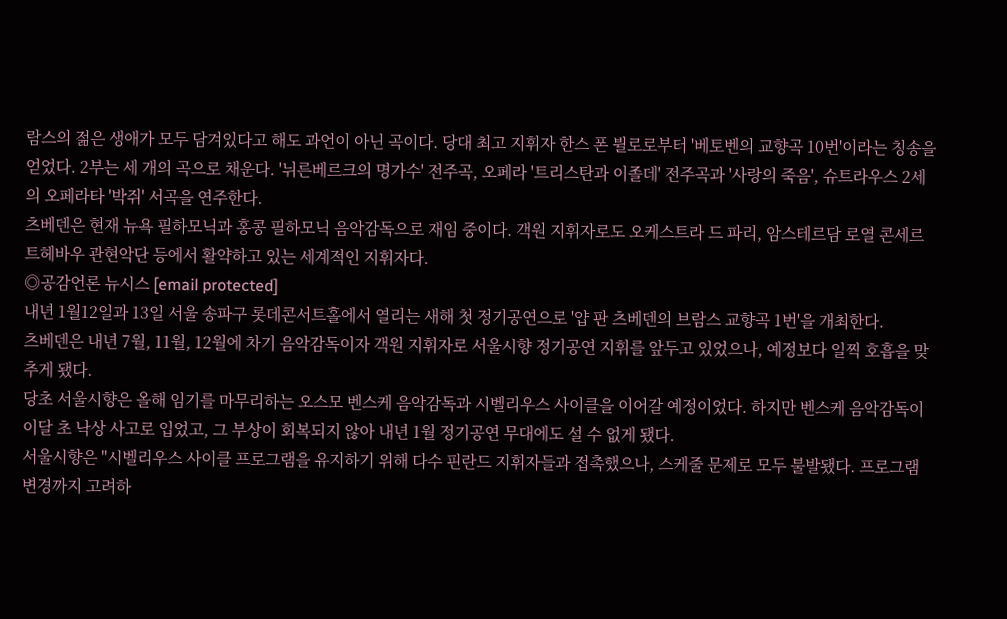람스의 젊은 생애가 모두 담겨있다고 해도 과언이 아닌 곡이다. 당대 최고 지휘자 한스 폰 뷜로로부터 '베토벤의 교향곡 10번'이라는 칭송을 얻었다. 2부는 세 개의 곡으로 채운다. '뉘른베르크의 명가수' 전주곡, 오페라 '트리스탄과 이졸데' 전주곡과 '사랑의 죽음', 슈트라우스 2세의 오페라타 '박쥐' 서곡을 연주한다.
츠베덴은 현재 뉴욕 필하모닉과 홍콩 필하모닉 음악감독으로 재임 중이다. 객원 지휘자로도 오케스트라 드 파리, 암스테르담 로열 콘세르트헤바우 관현악단 등에서 활약하고 있는 세계적인 지휘자다.
◎공감언론 뉴시스 [email protected]
내년 1월12일과 13일 서울 송파구 롯데콘서트홀에서 열리는 새해 첫 정기공연으로 '얍 판 츠베덴의 브람스 교향곡 1번'을 개최한다.
츠베덴은 내년 7월, 11월, 12월에 차기 음악감독이자 객원 지휘자로 서울시향 정기공연 지휘를 앞두고 있었으나, 예정보다 일찍 호흡을 맞추게 됐다.
당초 서울시향은 올해 임기를 마무리하는 오스모 벤스케 음악감독과 시벨리우스 사이클을 이어갈 예정이었다. 하지만 벤스케 음악감독이 이달 초 낙상 사고로 입었고, 그 부상이 회복되지 않아 내년 1월 정기공연 무대에도 설 수 없게 됐다.
서울시향은 "시벨리우스 사이클 프로그램을 유지하기 위해 다수 핀란드 지휘자들과 접촉했으나, 스케줄 문제로 모두 불발됐다. 프로그램 변경까지 고려하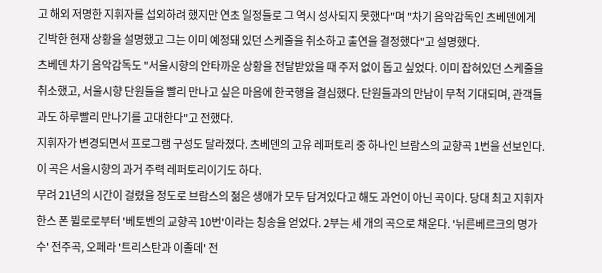고 해외 저명한 지휘자를 섭외하려 했지만 연초 일정들로 그 역시 성사되지 못했다"며 "차기 음악감독인 츠베덴에게 긴박한 현재 상황을 설명했고 그는 이미 예정돼 있던 스케줄을 취소하고 출연을 결정했다"고 설명했다.
츠베덴 차기 음악감독도 "서울시향의 안타까운 상황을 전달받았을 때 주저 없이 돕고 싶었다. 이미 잡혀있던 스케줄을 취소했고, 서울시향 단원들을 빨리 만나고 싶은 마음에 한국행을 결심했다. 단원들과의 만남이 무척 기대되며, 관객들과도 하루빨리 만나기를 고대한다"고 전했다.
지휘자가 변경되면서 프로그램 구성도 달라졌다. 츠베덴의 고유 레퍼토리 중 하나인 브람스의 교향곡 1번을 선보인다. 이 곡은 서울시향의 과거 주력 레퍼토리이기도 하다.
무려 21년의 시간이 걸렸을 정도로 브람스의 젊은 생애가 모두 담겨있다고 해도 과언이 아닌 곡이다. 당대 최고 지휘자 한스 폰 뷜로로부터 '베토벤의 교향곡 10번'이라는 칭송을 얻었다. 2부는 세 개의 곡으로 채운다. '뉘른베르크의 명가수' 전주곡, 오페라 '트리스탄과 이졸데' 전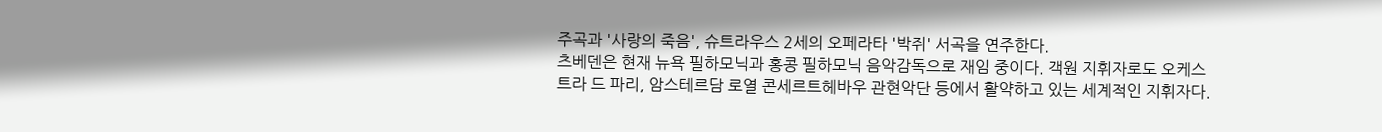주곡과 '사랑의 죽음', 슈트라우스 2세의 오페라타 '박쥐' 서곡을 연주한다.
츠베덴은 현재 뉴욕 필하모닉과 홍콩 필하모닉 음악감독으로 재임 중이다. 객원 지휘자로도 오케스트라 드 파리, 암스테르담 로열 콘세르트헤바우 관현악단 등에서 활약하고 있는 세계적인 지휘자다.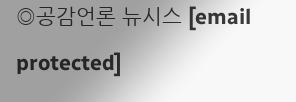◎공감언론 뉴시스 [email protected]